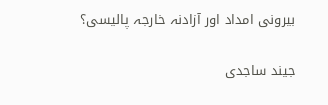بیرونی امداد اور آزادنہ خارجہ پالیسی؟

جیند ساجدی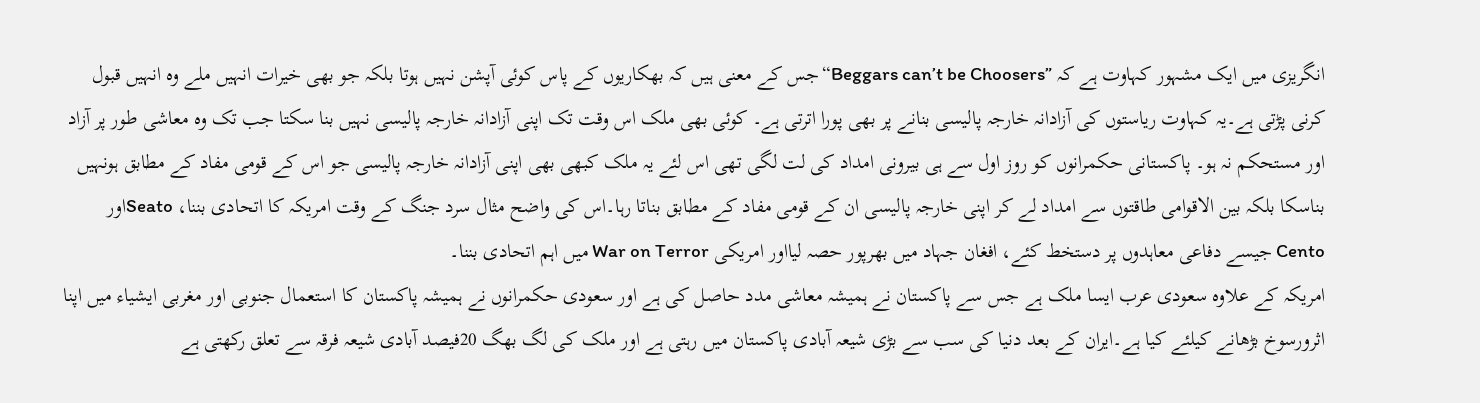انگریزی میں ایک مشہور کہاوت ہے کہ ”Beggars can’t be Choosers“جس کے معنی ہیں کہ بھکاریوں کے پاس کوئی آپشن نہیں ہوتا بلکہ جو بھی خیرات انہیں ملے وہ انہیں قبول کرنی پڑتی ہے۔یہ کہاوت ریاستوں کی آزادانہ خارجہ پالیسی بنانے پر بھی پورا اترتی ہے۔ کوئی بھی ملک اس وقت تک اپنی آزادانہ خارجہ پالیسی نہیں بنا سکتا جب تک وہ معاشی طور پر آزاد اور مستحکم نہ ہو۔ پاکستانی حکمرانوں کو روز اول سے ہی بیرونی امداد کی لت لگی تھی اس لئے یہ ملک کبھی بھی اپنی آزادانہ خارجہ پالیسی جو اس کے قومی مفاد کے مطابق ہونہیں بناسکا بلکہ بین الاقوامی طاقتوں سے امداد لے کر اپنی خارجہ پالیسی ان کے قومی مفاد کے مطابق بناتا رہا۔اس کی واضح مثال سرد جنگ کے وقت امریکہ کا اتحادی بننا، Seatoاور Cento جیسے دفاعی معاہدوں پر دستخط کئے، افغان جہاد میں بھرپور حصہ لیااور امریکی War on Terror میں اہم اتحادی بننا۔
امریکہ کے علاوہ سعودی عرب ایسا ملک ہے جس سے پاکستان نے ہمیشہ معاشی مدد حاصل کی ہے اور سعودی حکمرانوں نے ہمیشہ پاکستان کا استعمال جنوبی اور مغربی ایشیاء میں اپنا اثرورسوخ بڑھانے کیلئے کیا ہے۔ایران کے بعد دنیا کی سب سے بڑی شیعہ آبادی پاکستان میں رہتی ہے اور ملک کی لگ بھگ 20فیصد آبادی شیعہ فرقہ سے تعلق رکھتی ہے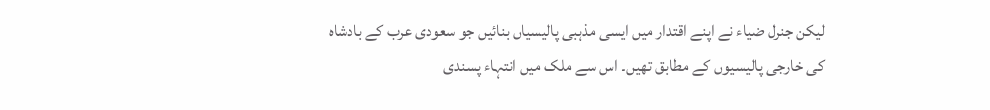لیکن جنرل ضیاء نے اپنے اقتدار میں ایسی مذہبی پالیسیاں بنائیں جو سعودی عرب کے بادشاہ کی خارجی پالیسیوں کے مطابق تھیں۔ اس سے ملک میں انتہاء پسندی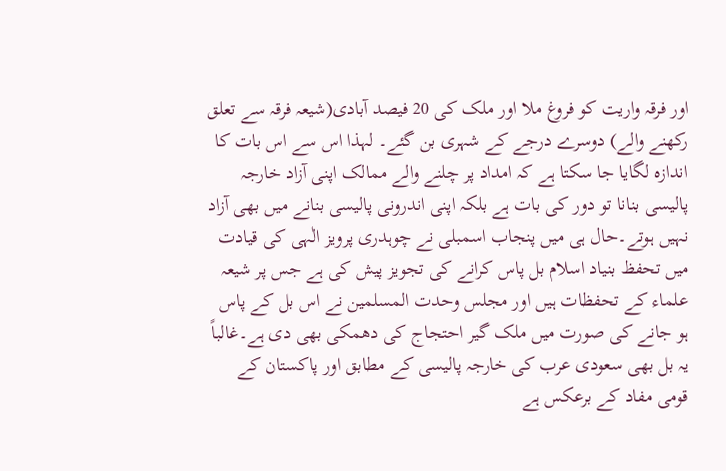اور فرقہ واریت کو فروغ ملا اور ملک کی 20 فیصد آبادی(شیعہ فرقہ سے تعلق رکھنے والے) دوسرے درجے کے شہری بن گئے۔ لہذا اس سے اس بات کا اندازہ لگایا جا سکتا ہے کہ امداد پر چلنے والے ممالک اپنی آزاد خارجہ پالیسی بنانا تو دور کی بات ہے بلکہ اپنی اندرونی پالیسی بنانے میں بھی آزاد نہیں ہوتے۔حال ہی میں پنجاب اسمبلی نے چوہدری پرویز الٰہی کی قیادت میں تحفظ بنیاد اسلام بل پاس کرانے کی تجویز پیش کی ہے جس پر شیعہ علماء کے تحفظات ہیں اور مجلس وحدت المسلمین نے اس بل کے پاس ہو جانے کی صورت میں ملک گیر احتجاج کی دھمکی بھی دی ہے۔غالباً یہ بل بھی سعودی عرب کی خارجہ پالیسی کے مطابق اور پاکستان کے قومی مفاد کے برعکس ہے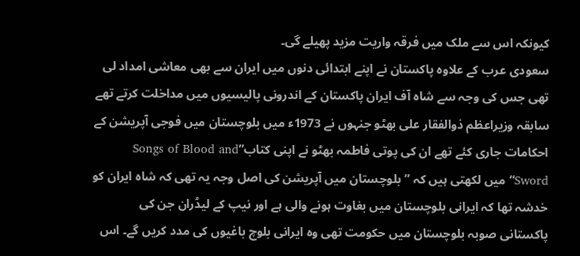کیونکہ اس سے ملک میں فرقہ واریت مزید پھیلے گی۔
سعودی عرب کے علاوہ پاکستان نے اپنے ابتدائی دنوں میں ایران سے بھی معاشی امداد لی تھی جس کی وجہ سے شاہ آف ایران پاکستان کے اندرونی پالیسیوں میں مداخلت کرتے تھے سابقہ وزیراعظم ذوالفقار علی بھٹو جنہوں نے 1973ء میں بلوچستان میں فوجی آپریشن کے احکامات جاری کئے تھے ان کی پوتی فاطمہ بھٹو نے اپنی کتاب”Songs of Blood and Sword“میں لکھتی ہیں کہ ”بلوچستان میں آپریشن کی اصل وجہ یہ تھی کہ شاہ ایران کو خدشہ تھا کہ ایرانی بلوچستان میں بغاوت ہونے والی ہے اور نیپ کے لیڈران جن کی پاکستانی صوبہ بلوچستان میں حکومت تھی وہ ایرانی بلوچ باغیوں کی مدد کریں گے۔ اس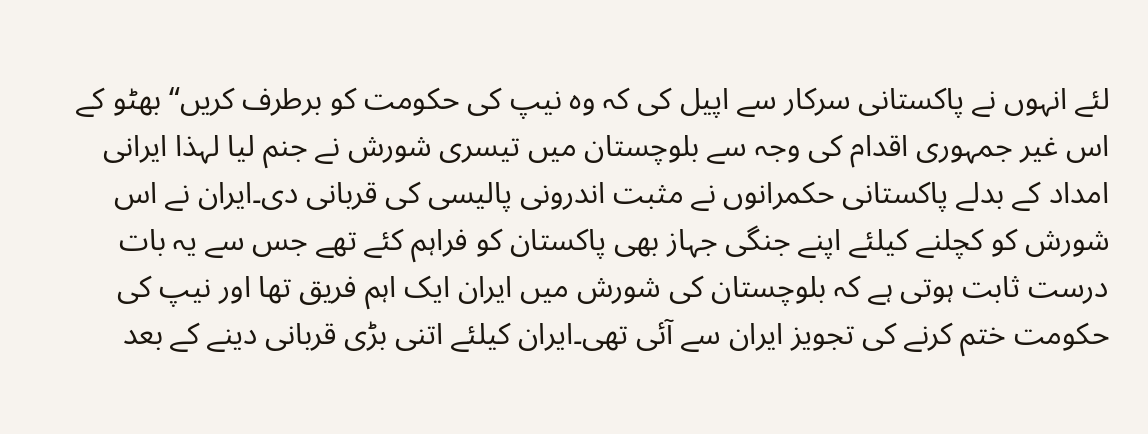لئے انہوں نے پاکستانی سرکار سے اپیل کی کہ وہ نیپ کی حکومت کو برطرف کریں“ بھٹو کے اس غیر جمہوری اقدام کی وجہ سے بلوچستان میں تیسری شورش نے جنم لیا لہذا ایرانی امداد کے بدلے پاکستانی حکمرانوں نے مثبت اندرونی پالیسی کی قربانی دی۔ایران نے اس شورش کو کچلنے کیلئے اپنے جنگی جہاز بھی پاکستان کو فراہم کئے تھے جس سے یہ بات درست ثابت ہوتی ہے کہ بلوچستان کی شورش میں ایران ایک اہم فریق تھا اور نیپ کی حکومت ختم کرنے کی تجویز ایران سے آئی تھی۔ایران کیلئے اتنی بڑی قربانی دینے کے بعد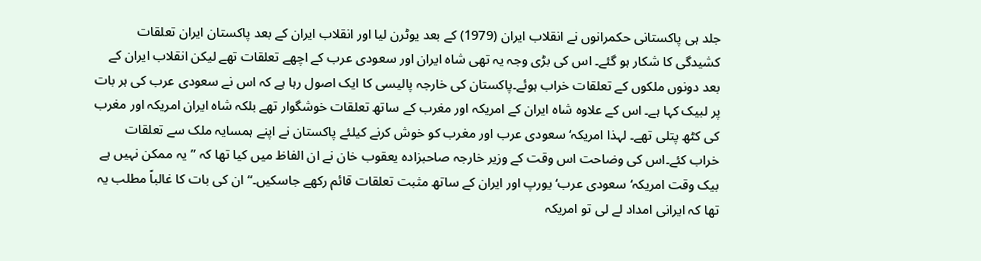جلد ہی پاکستانی حکمرانوں نے انقلاب ایران (1979) کے بعد یوٹرن لیا اور انقلاب ایران کے بعد پاکستان ایران تعلقات کشیدگی کا شکار ہو گئے۔ اس کی بڑی وجہ یہ تھی شاہ ایران اور سعودی عرب کے اچھے تعلقات تھے لیکن انقلاب ایران کے بعد دونوں ملکوں کے تعلقات خراب ہوئے۔پاکستان کی خارجہ پالیسی کا ایک اصول رہا ہے کہ اس نے سعودی عرب کی ہر بات پر لبیک کہا ہے۔ اس کے علاوہ شاہ ایران کے امریکہ اور مغرب کے ساتھ تعلقات خوشگوار تھے بلکہ شاہ ایران امریکہ اور مغرب کی کٹھ پتلی تھے۔ لہذا امریکہ‘ سعودی عرب اور مغرب کو خوش کرنے کیلئے پاکستان نے اپنے ہمسایہ ملک سے تعلقات خراب کئے۔اس کی وضاحت اس وقت کے وزیر خارجہ صاحبزادہ یعقوب خان نے ان الفاظ میں کیا تھا کہ ”یہ ممکن نہیں ہے بیک وقت امریکہ‘ سعودی عرب‘ یورپ اور ایران کے ساتھ مثبت تعلقات قائم رکھے جاسکیں۔“ ان کی بات کا غالباً مطلب یہ تھا کہ ایرانی امداد لے لی تو امریکہ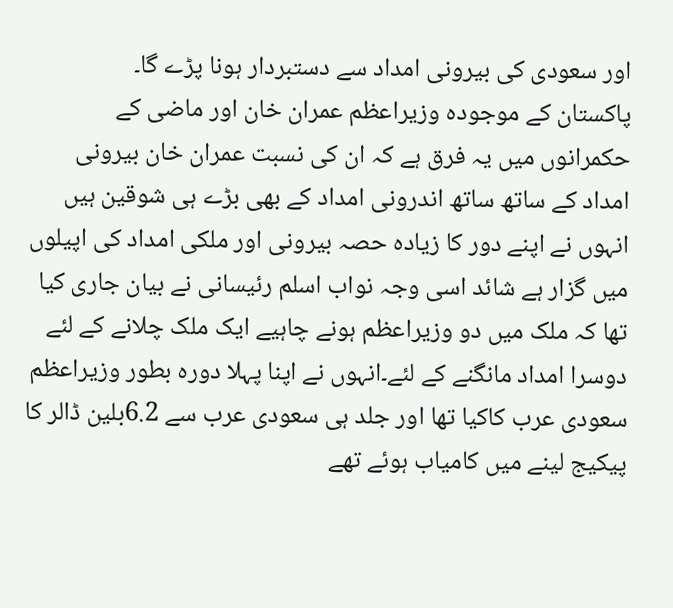اور سعودی کی بیرونی امداد سے دستبردار ہونا پڑے گا۔
پاکستان کے موجودہ وزیراعظم عمران خان اور ماضی کے حکمرانوں میں یہ فرق ہے کہ ان کی نسبت عمران خان بیرونی امداد کے ساتھ ساتھ اندرونی امداد کے بھی بڑے ہی شوقین ہیں انہوں نے اپنے دور کا زیادہ حصہ بیرونی اور ملکی امداد کی اپیلوں میں گزار ہے شائد اسی وجہ نواب اسلم رئیسانی نے بیان جاری کیا تھا کہ ملک میں دو وزیراعظم ہونے چاہیے ایک ملک چلانے کے لئے دوسرا امداد مانگنے کے لئے۔انہوں نے اپنا پہلا دورہ بطور وزیراعظم سعودی عرب کاکیا تھا اور جلد ہی سعودی عرب سے 6.2بلین ڈالر کا پیکیج لینے میں کامیاب ہوئے تھے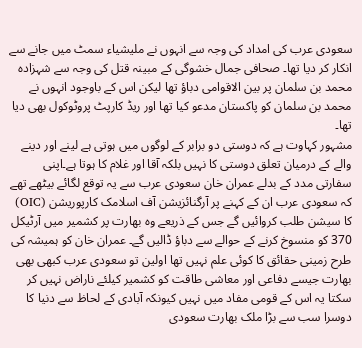سعودی عرب کی امداد کی وجہ سے انہوں نے ملیشیاء سمٹ میں جانے سے انکار کر دیا تھا۔ صحافی جمال خشوگی کے مبینہ قتل کی وجہ سے شہزادہ محمد بن سلمان پر بین الاقوامی دباؤ تھا لیکن اس کے باوجود انہوں نے محمد بن سلمان کو پاکستان مدعو کیا تھا اور ریڈ کارپٹ پروٹوکول بھی دیا تھا۔
مشہور کہاوت ہے کہ دوستی دو برابر کے لوگوں میں ہوتی ہے لینے اور دینے والے کے درمیان تعلق دوستی کا نہیں بلکہ آقا اور غلام کا ہوتا ہے۔اپنی سفارتی مدد کے بدلے عمران خان سعودی عرب سے یہ توقع لگائے بیٹھے تھے کہ سعودی عرب ان کے کہنے پر آرگنائزیشن آف اسلامک کارپوریشن (OIC) کا سیشن طلب کروائیں گے جس کے ذریعے وہ بھارت پر کشمیر میں آرٹیکل 370 کو منسوخ کرنے کے حوالے سے دباؤ ڈالیں گے۔ عمران خان کو ہمیشہ کی طرح زمینی حقائق کا کوئی علم نہیں تھا اولین تو سعودی عرب کبھی بھی بھارت جیسے دفاعی اور معاشی طاقت کو کشمیر کیلئے ناراض نہیں کر سکتا یہ اس کے قومی مفاد میں نہیں کیونکہ آبادی کے لحاظ سے دنیا کا دوسرا سب سے بڑا ملک بھارت سعودی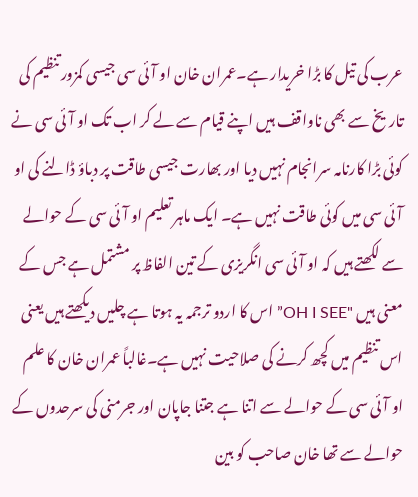عرب کی تیل کا بڑا خریدار ہے۔عمران خان او آئی سی جیسی کمزور تنظیم کی تاریخ سے بھی ناواقف ہیں اپنے قیام سے لے کر اب تک او آئی سی نے کوئی بڑا کارنامہ سرانجام نہیں دیا اور بھارت جیسی طاقت پر دباؤ ڈالنے کی او آئی سی میں کوئی طاقت نہیں ہے۔ ایک ماہر تعلیم او آئی سی کے حوالے سے لکھتے ہیں کہ او آئی سی انگریزی کے تین الفاظ پر مشتمل ہے جس کے معنی ہیں "OH I SEE” اس کا اردو ترجمہ یہ ہوتا ہے چلیں دیکھتے ہیں یعنی اس تنظیم میں کچھ کرنے کی صلاحیت نہیں ہے۔غالباً عمران خان کا علم او آئی سی کے حوالے سے اتنا ہے جتنا جاپان اور جرمنی کی سرحدوں کے حوالے سے تھا خان صاحب کو بین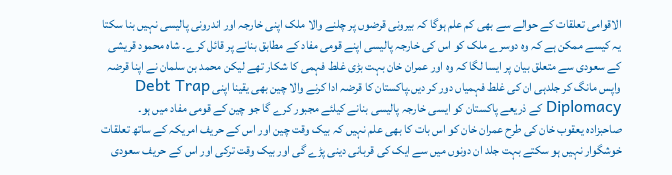الاقوامی تعلقات کے حوالے سے بھی کم علم ہوگا کہ بیرونی قرضوں پر چلنے والا ملک اپنی خارجہ اور اندرونی پالیسی نہیں بنا سکتا یہ کیسے ممکن ہے کہ وہ دوسرے ملک کو اس کی خارجہ پالیسی اپنے قومی مفاد کے مطابق بنانے پر قائل کرے۔ شاہ محمود قریشی کے سعودی سے متعلق بیان پر ایسا لگا کہ وہ اور عمران خان بہت بڑی غلط فہمی کا شکار تھے لیکن محمد بن سلمان نے اپنا قرضہ واپس مانگ کر جلدہی ان کی غلط فہمیاں دور کر دیں۔پاکستان کا قرضہ ادا کرنے والا چین بھی یقینا اپنی Debt Trap Diplomacy کے ذریعے پاکستان کو ایسی خارجہ پالیسی بنانے کیلئے مجبور کرے گا جو چین کے قومی مفاد میں ہو۔
صاحبزادہ یعقوب خان کی طرح عمران خان کو اس بات کا بھی علم نہیں کہ بیک وقت چین اور اس کے حریف امریکہ کے ساتھ تعلقات خوشگوار نہیں ہو سکتے بہت جلد ان دونوں میں سے ایک کی قربانی دینی پڑے گی اور بیک وقت ترکی اور اس کے حریف سعودی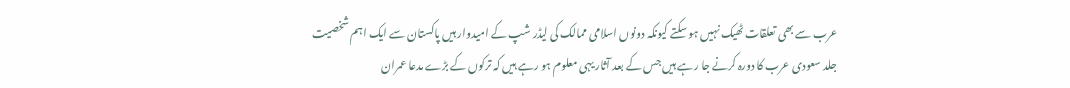عرب سے بھی تعلقات ٹھیک نہیں ہو سکتے کیونکہ دونوں اسلامی ممالک کی لیڈر شپ کے امیدوار ہیں پاکستان سے ایک اہم شخصیت جلد سعودی عرب کا دورہ کرنے جا رہے ہیں جس کے بعد آثار یہی معلوم ہو رہے ہیں کہ ترکوں کے بڑے مدعا عمران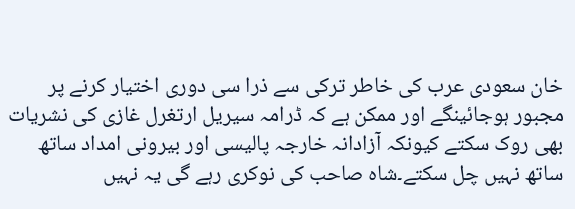خان سعودی عرب کی خاطر ترکی سے ذرا سی دوری اختیار کرنے پر مجبور ہوجائینگے اور ممکن ہے کہ ڈرامہ سیریل ارتغرل غازی کی نشریات بھی روک سکتے کیونکہ آزادانہ خارجہ پالیسی اور بیرونی امداد ساتھ ساتھ نہیں چل سکتے۔شاہ صاحب کی نوکری رہے گی یہ نہیں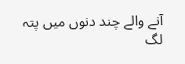آنے والے چند دنوں میں پتہ لگ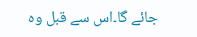جائے گا۔اس سے قبل وہ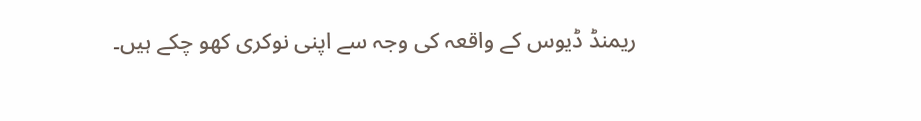ریمنڈ ڈیوس کے واقعہ کی وجہ سے اپنی نوکری کھو چکے ہیں۔